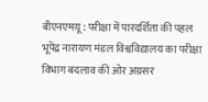बीएनएमयू : परीक्षा में पारदर्शिता की पहल
भूपेंद्र नारायण मंडल विश्वविद्यालय का परीक्षा विभाग बदलाव की ओर अग्रसर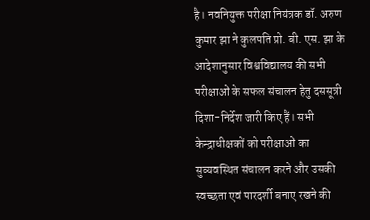है। नवनियुक्त परीक्षा नियंत्रक डॉ. अरुण कुमार झा ने कुलपति प्रो. बी. एस. झा के आदेशानुसार विश्वविद्यालय की सभी परीक्षाओं के सफल संचालन हेतु दससूत्री दिशा-निर्देश जारी किए हैं। सभी केन्द्राधीक्षकों को परीक्षाओं का सुव्यवस्थित संचालन करने और उसकी स्वच्छता एवं पारदर्शी बनाए रखने की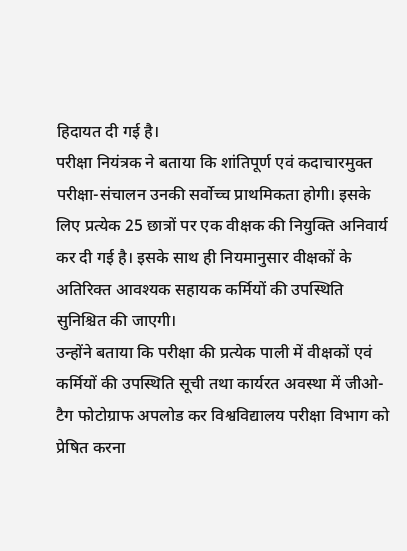हिदायत दी गई है।
परीक्षा नियंत्रक ने बताया कि शांतिपूर्ण एवं कदाचारमुक्त परीक्षा-संचालन उनकी सर्वोच्च प्राथमिकता होगी। इसके लिए प्रत्येक 25 छात्रों पर एक वीक्षक की नियुक्ति अनिवार्य कर दी गई है। इसके साथ ही नियमानुसार वीक्षकों के अतिरिक्त आवश्यक सहायक कर्मियों की उपस्थिति सुनिश्चित की जाएगी।
उन्होंने बताया कि परीक्षा की प्रत्येक पाली में वीक्षकों एवं कर्मियों की उपस्थिति सूची तथा कार्यरत अवस्था में जीओ-टैग फोटोग्राफ अपलोड कर विश्वविद्यालय परीक्षा विभाग को प्रेषित करना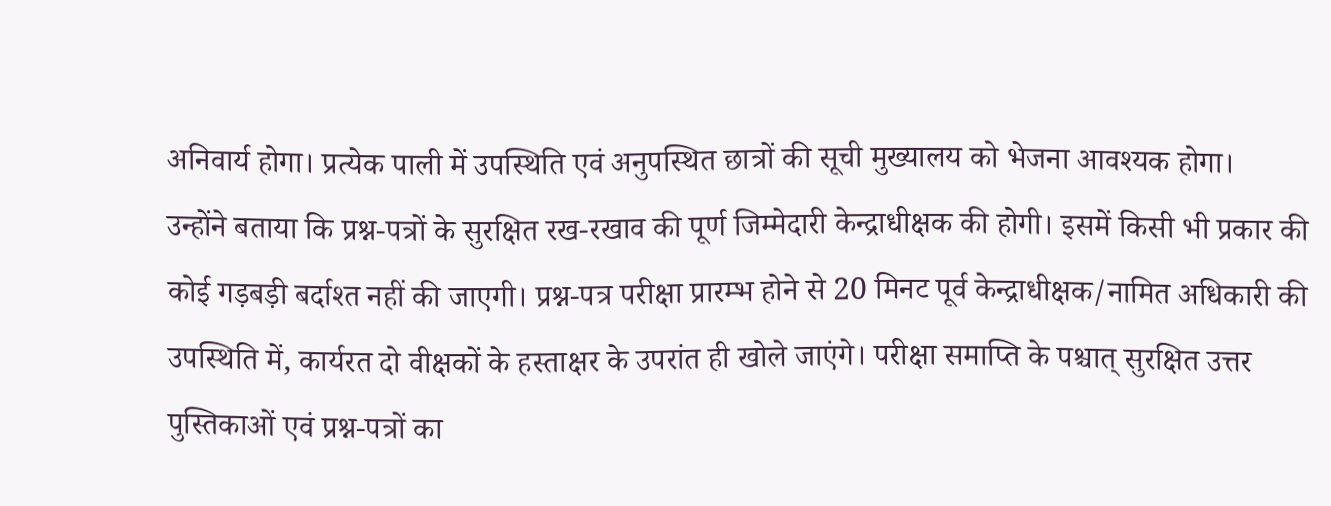अनिवार्य होगा। प्रत्येक पाली में उपस्थिति एवं अनुपस्थित छात्रों की सूची मुख्यालय को भेजना आवश्यक होगा।
उन्होंने बताया कि प्रश्न-पत्रों के सुरक्षित रख-रखाव की पूर्ण जिम्मेदारी केन्द्राधीक्षक की होगी। इसमें किसी भी प्रकार की कोई गड़बड़ी बर्दाश्त नहीं की जाएगी। प्रश्न-पत्र परीक्षा प्रारम्भ होने से 20 मिनट पूर्व केन्द्राधीक्षक/नामित अधिकारी की उपस्थिति में, कार्यरत दो वीक्षकों के हस्ताक्षर के उपरांत ही खोले जाएंगे। परीक्षा समाप्ति के पश्चात् सुरक्षित उत्तर पुस्तिकाओं एवं प्रश्न-पत्रों का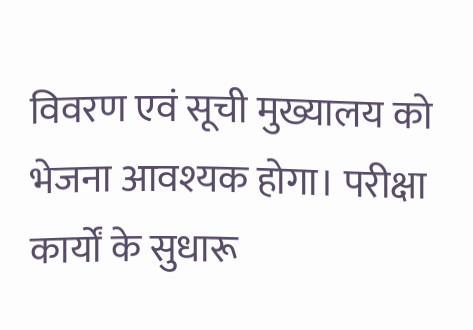विवरण एवं सूची मुख्यालय को भेजना आवश्यक होगा। परीक्षा कार्यों के सुधारू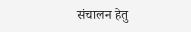संचालन हेतु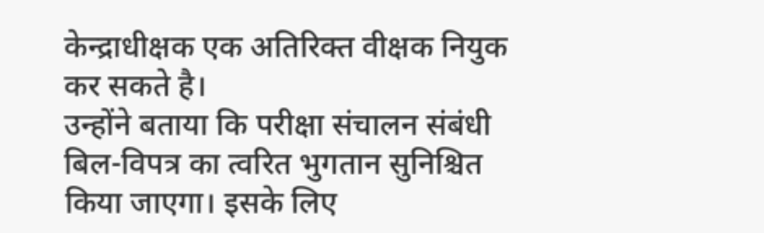केन्द्राधीक्षक एक अतिरिक्त वीक्षक नियुक कर सकते है।
उन्होंने बताया कि परीक्षा संचालन संबंधी बिल-विपत्र का त्वरित भुगतान सुनिश्चित किया जाएगा। इसके लिए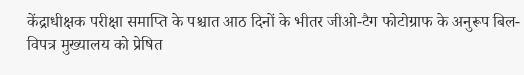केंद्राधीक्षक परीक्षा समाप्ति के पश्चात आठ दिनों के भीतर जीओ-टैग फोटोग्राफ के अनुरूप बिल-विपत्र मुख्यालय को प्रेषित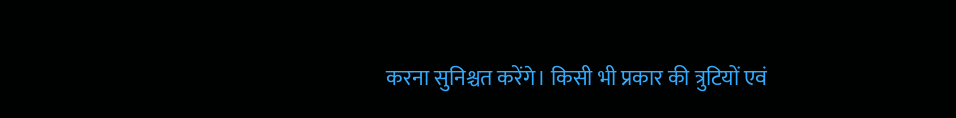करना सुनिश्चत करेंगे। किसी भी प्रकार की त्रुटियों एवं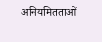अनियमितताओं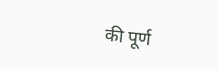की पूर्ण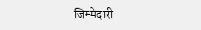जिम्मेदारी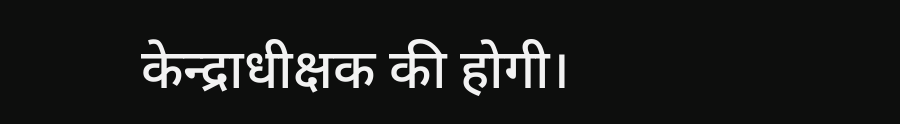केन्द्राधीक्षक की होगी।